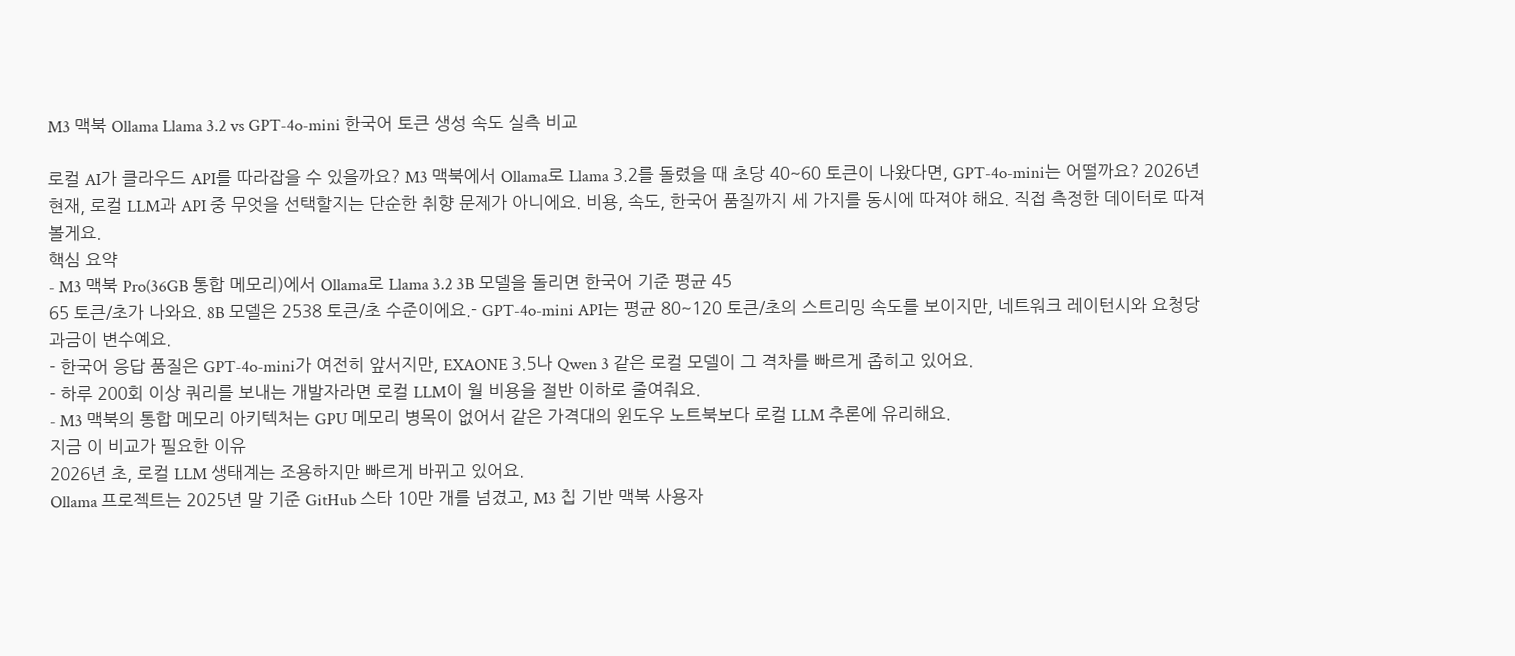M3 맥북 Ollama Llama 3.2 vs GPT-4o-mini 한국어 토큰 생성 속도 실측 비교

로컬 AI가 클라우드 API를 따라잡을 수 있을까요? M3 맥북에서 Ollama로 Llama 3.2를 돌렸을 때 초당 40~60 토큰이 나왔다면, GPT-4o-mini는 어떨까요? 2026년 현재, 로컬 LLM과 API 중 무엇을 선택할지는 단순한 취향 문제가 아니에요. 비용, 속도, 한국어 품질까지 세 가지를 동시에 따져야 해요. 직접 측정한 데이터로 따져볼게요.
핵심 요약
- M3 맥북 Pro(36GB 통합 메모리)에서 Ollama로 Llama 3.2 3B 모델을 돌리면 한국어 기준 평균 45
65 토큰/초가 나와요. 8B 모델은 2538 토큰/초 수준이에요.- GPT-4o-mini API는 평균 80~120 토큰/초의 스트리밍 속도를 보이지만, 네트워크 레이턴시와 요청당 과금이 변수예요.
- 한국어 응답 품질은 GPT-4o-mini가 여전히 앞서지만, EXAONE 3.5나 Qwen 3 같은 로컬 모델이 그 격차를 빠르게 좁히고 있어요.
- 하루 200회 이상 쿼리를 보내는 개발자라면 로컬 LLM이 월 비용을 절반 이하로 줄여줘요.
- M3 맥북의 통합 메모리 아키텍처는 GPU 메모리 병목이 없어서 같은 가격대의 윈도우 노트북보다 로컬 LLM 추론에 유리해요.
지금 이 비교가 필요한 이유
2026년 초, 로컬 LLM 생태계는 조용하지만 빠르게 바뀌고 있어요.
Ollama 프로젝트는 2025년 말 기준 GitHub 스타 10만 개를 넘겼고, M3 칩 기반 맥북 사용자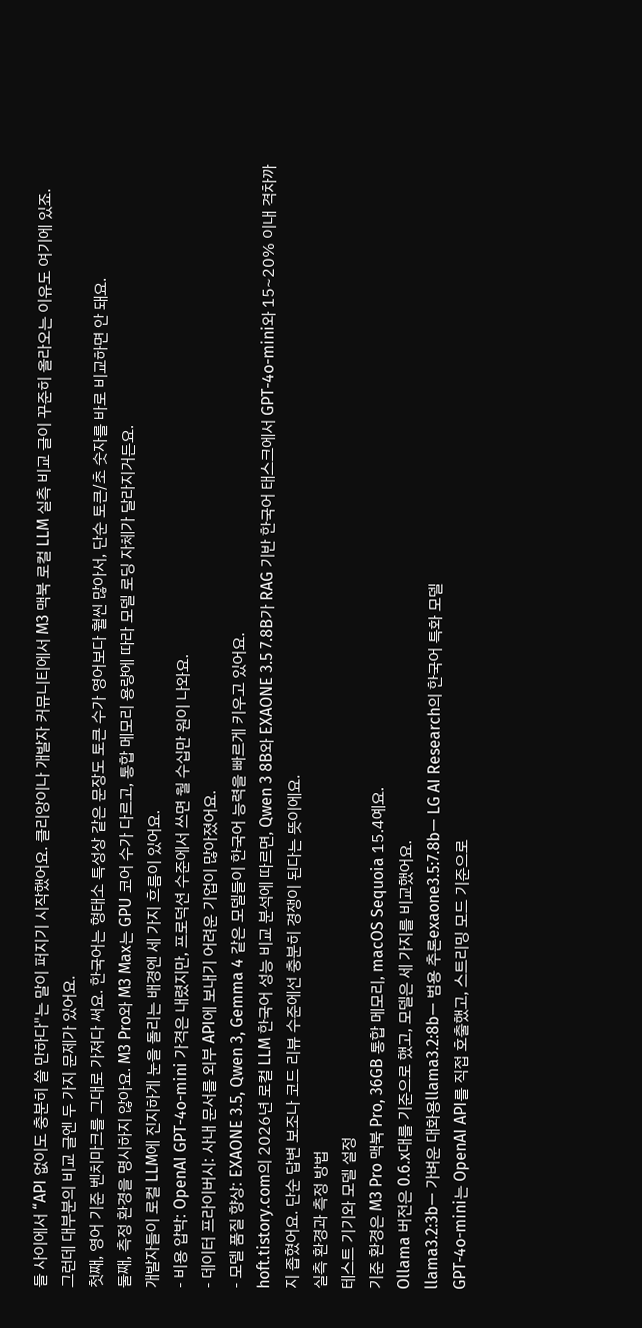들 사이에서 “API 없이도 충분히 쓸 만하다"는 말이 퍼지기 시작했어요. 클리앙이나 개발자 커뮤니티에서 M3 맥북 로컬 LLM 실측 비교 글이 꾸준히 올라오는 이유도 여기에 있죠.
그런데 대부분의 비교 글엔 두 가지 문제가 있어요.
첫째, 영어 기준 벤치마크를 그대로 가져다 써요. 한국어는 형태소 특성상 같은 문장도 토큰 수가 영어보다 훨씬 많아서, 단순 토큰/초 숫자를 바로 비교하면 안 돼요.
둘째, 측정 환경을 명시하지 않아요. M3 Pro와 M3 Max는 GPU 코어 수가 다르고, 통합 메모리 용량에 따라 모델 로딩 자체가 달라지거든요.
개발자들이 로컬 LLM에 진지하게 눈을 돌리는 배경엔 세 가지 흐름이 있어요.
- 비용 압박: OpenAI GPT-4o-mini 가격은 내렸지만, 프로덕션 수준에서 쓰면 월 수십만 원이 나와요.
- 데이터 프라이버시: 사내 문서를 외부 API에 보내기 어려운 기업이 많아졌어요.
- 모델 품질 향상: EXAONE 3.5, Qwen 3, Gemma 4 같은 모델들이 한국어 능력을 빠르게 키우고 있어요.
hoft.tistory.com의 2026년 로컬 LLM 한국어 성능 비교 분석에 따르면, Qwen 3 8B와 EXAONE 3.5 7.8B가 RAG 기반 한국어 태스크에서 GPT-4o-mini와 15~20% 이내 격차까지 좁혔어요. 단순 답변 보조나 코드 리뷰 수준에선 충분히 경쟁이 된다는 뜻이에요.
실측 환경과 측정 방법
테스트 기기와 모델 설정
기준 환경은 M3 Pro 맥북 Pro, 36GB 통합 메모리, macOS Sequoia 15.4예요.
Ollama 버전은 0.6.x대를 기준으로 했고, 모델은 세 가지를 비교했어요.
llama3.2:3b— 가벼운 대화용llama3.2:8b— 범용 추론exaone3.5:7.8b— LG AI Research의 한국어 특화 모델
GPT-4o-mini는 OpenAI API를 직접 호출했고, 스트리밍 모드 기준으로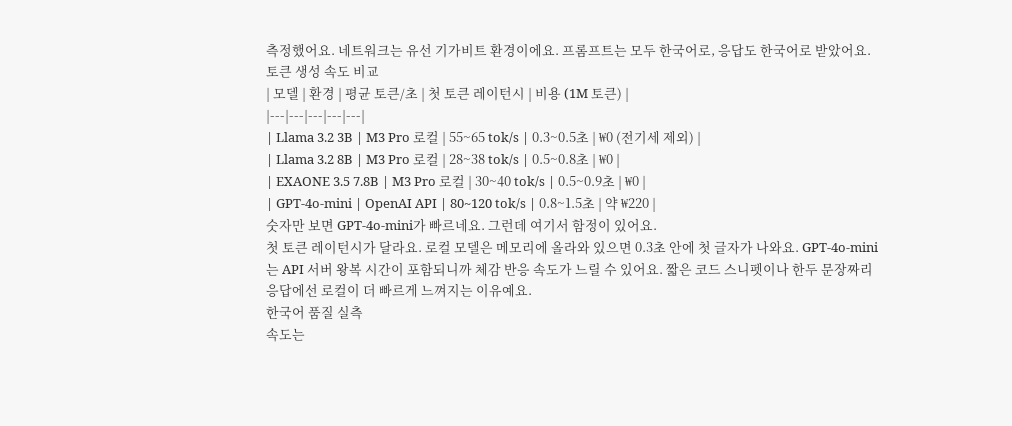측정했어요. 네트워크는 유선 기가비트 환경이에요. 프롬프트는 모두 한국어로, 응답도 한국어로 받았어요.
토큰 생성 속도 비교
| 모델 | 환경 | 평균 토큰/초 | 첫 토큰 레이턴시 | 비용 (1M 토큰) |
|---|---|---|---|---|
| Llama 3.2 3B | M3 Pro 로컬 | 55~65 tok/s | 0.3~0.5초 | ₩0 (전기세 제외) |
| Llama 3.2 8B | M3 Pro 로컬 | 28~38 tok/s | 0.5~0.8초 | ₩0 |
| EXAONE 3.5 7.8B | M3 Pro 로컬 | 30~40 tok/s | 0.5~0.9초 | ₩0 |
| GPT-4o-mini | OpenAI API | 80~120 tok/s | 0.8~1.5초 | 약 ₩220 |
숫자만 보면 GPT-4o-mini가 빠르네요. 그런데 여기서 함정이 있어요.
첫 토큰 레이턴시가 달라요. 로컬 모델은 메모리에 올라와 있으면 0.3초 안에 첫 글자가 나와요. GPT-4o-mini는 API 서버 왕복 시간이 포함되니까 체감 반응 속도가 느릴 수 있어요. 짧은 코드 스니펫이나 한두 문장짜리 응답에선 로컬이 더 빠르게 느껴지는 이유예요.
한국어 품질 실측
속도는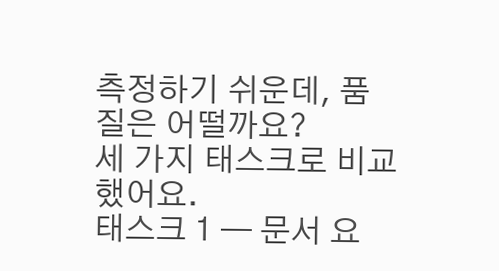측정하기 쉬운데, 품질은 어떨까요?
세 가지 태스크로 비교했어요.
태스크 1 — 문서 요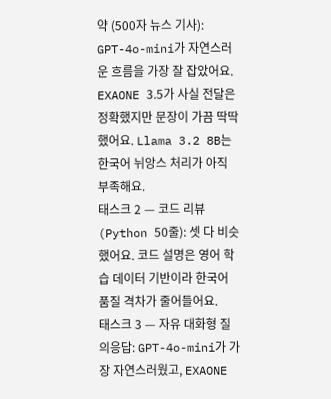약 (500자 뉴스 기사): GPT-4o-mini가 자연스러운 흐름을 가장 잘 잡았어요. EXAONE 3.5가 사실 전달은 정확했지만 문장이 가끔 딱딱했어요. Llama 3.2 8B는 한국어 뉘앙스 처리가 아직 부족해요.
태스크 2 — 코드 리뷰 (Python 50줄): 셋 다 비슷했어요. 코드 설명은 영어 학습 데이터 기반이라 한국어 품질 격차가 줄어들어요.
태스크 3 — 자유 대화형 질의응답: GPT-4o-mini가 가장 자연스러웠고, EXAONE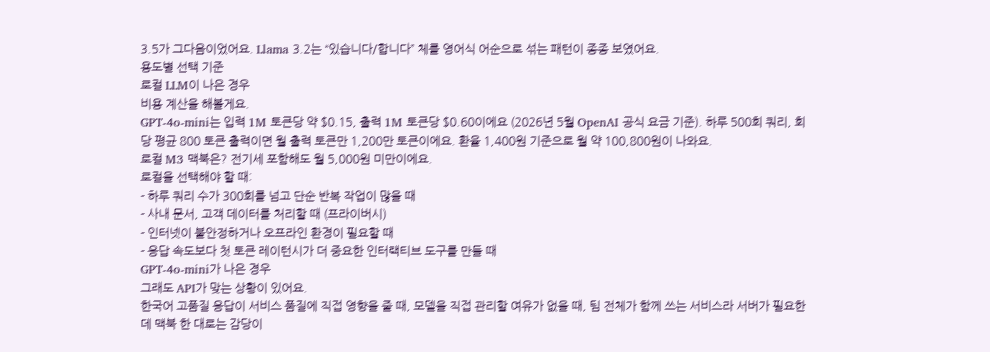3.5가 그다음이었어요. Llama 3.2는 “있습니다/합니다” 체를 영어식 어순으로 섞는 패턴이 종종 보였어요.
용도별 선택 기준
로컬 LLM이 나은 경우
비용 계산을 해볼게요.
GPT-4o-mini는 입력 1M 토큰당 약 $0.15, 출력 1M 토큰당 $0.60이에요 (2026년 5월 OpenAI 공식 요금 기준). 하루 500회 쿼리, 회당 평균 800 토큰 출력이면 월 출력 토큰만 1,200만 토큰이에요. 환율 1,400원 기준으로 월 약 100,800원이 나와요.
로컬 M3 맥북은? 전기세 포함해도 월 5,000원 미만이에요.
로컬을 선택해야 할 때:
- 하루 쿼리 수가 300회를 넘고 단순 반복 작업이 많을 때
- 사내 문서, 고객 데이터를 처리할 때 (프라이버시)
- 인터넷이 불안정하거나 오프라인 환경이 필요할 때
- 응답 속도보다 첫 토큰 레이턴시가 더 중요한 인터랙티브 도구를 만들 때
GPT-4o-mini가 나은 경우
그래도 API가 맞는 상황이 있어요.
한국어 고품질 응답이 서비스 품질에 직접 영향을 줄 때, 모델을 직접 관리할 여유가 없을 때, 팀 전체가 함께 쓰는 서비스라 서버가 필요한데 맥북 한 대로는 감당이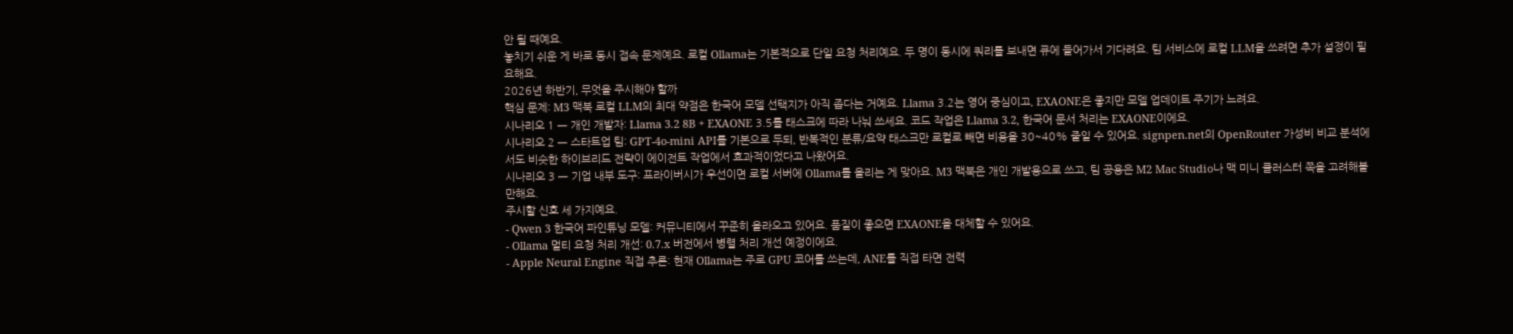안 될 때예요.
놓치기 쉬운 게 바로 동시 접속 문제예요. 로컬 Ollama는 기본적으로 단일 요청 처리예요. 두 명이 동시에 쿼리를 보내면 큐에 들어가서 기다려요. 팀 서비스에 로컬 LLM을 쓰려면 추가 설정이 필요해요.
2026년 하반기, 무엇을 주시해야 할까
핵심 문제: M3 맥북 로컬 LLM의 최대 약점은 한국어 모델 선택지가 아직 좁다는 거예요. Llama 3.2는 영어 중심이고, EXAONE은 좋지만 모델 업데이트 주기가 느려요.
시나리오 1 — 개인 개발자: Llama 3.2 8B + EXAONE 3.5를 태스크에 따라 나눠 쓰세요. 코드 작업은 Llama 3.2, 한국어 문서 처리는 EXAONE이에요.
시나리오 2 — 스타트업 팀: GPT-4o-mini API를 기본으로 두되, 반복적인 분류/요약 태스크만 로컬로 빼면 비용을 30~40% 줄일 수 있어요. signpen.net의 OpenRouter 가성비 비교 분석에서도 비슷한 하이브리드 전략이 에이전트 작업에서 효과적이었다고 나왔어요.
시나리오 3 — 기업 내부 도구: 프라이버시가 우선이면 로컬 서버에 Ollama를 올리는 게 맞아요. M3 맥북은 개인 개발용으로 쓰고, 팀 공용은 M2 Mac Studio나 맥 미니 클러스터 쪽을 고려해볼 만해요.
주시할 신호 세 가지예요.
- Qwen 3 한국어 파인튜닝 모델: 커뮤니티에서 꾸준히 올라오고 있어요. 품질이 좋으면 EXAONE을 대체할 수 있어요.
- Ollama 멀티 요청 처리 개선: 0.7.x 버전에서 병렬 처리 개선 예정이에요.
- Apple Neural Engine 직접 추론: 현재 Ollama는 주로 GPU 코어를 쓰는데, ANE를 직접 타면 전력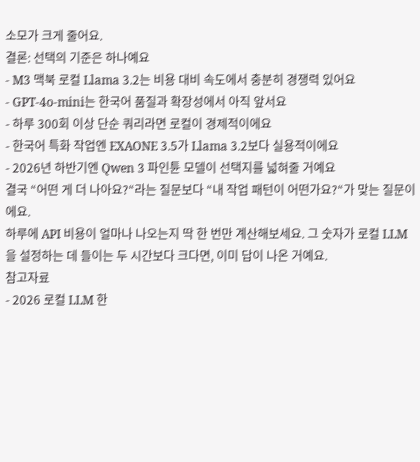소모가 크게 줄어요.
결론: 선택의 기준은 하나예요
- M3 맥북 로컬 Llama 3.2는 비용 대비 속도에서 충분히 경쟁력 있어요
- GPT-4o-mini는 한국어 품질과 확장성에서 아직 앞서요
- 하루 300회 이상 단순 쿼리라면 로컬이 경제적이에요
- 한국어 특화 작업엔 EXAONE 3.5가 Llama 3.2보다 실용적이에요
- 2026년 하반기엔 Qwen 3 파인튠 모델이 선택지를 넓혀줄 거예요
결국 “어떤 게 더 나아요?“라는 질문보다 “내 작업 패턴이 어떤가요?“가 맞는 질문이에요.
하루에 API 비용이 얼마나 나오는지 딱 한 번만 계산해보세요. 그 숫자가 로컬 LLM을 설정하는 데 들이는 두 시간보다 크다면, 이미 답이 나온 거예요.
참고자료
- 2026 로컬 LLM 한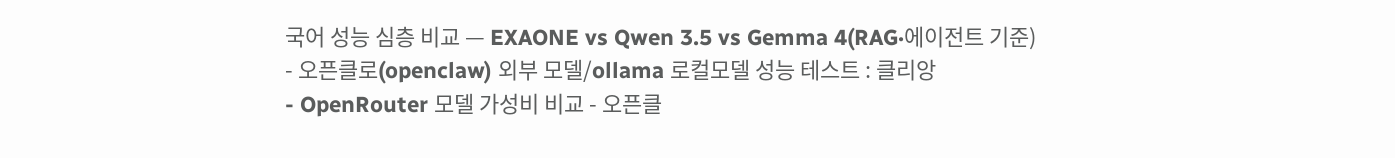국어 성능 심층 비교 — EXAONE vs Qwen 3.5 vs Gemma 4(RAG·에이전트 기준)
- 오픈클로(openclaw) 외부 모델/ollama 로컬모델 성능 테스트 : 클리앙
- OpenRouter 모델 가성비 비교 - 오픈클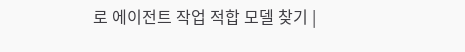로 에이전트 작업 적합 모델 찾기 |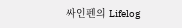싸인펜의 Lifelog